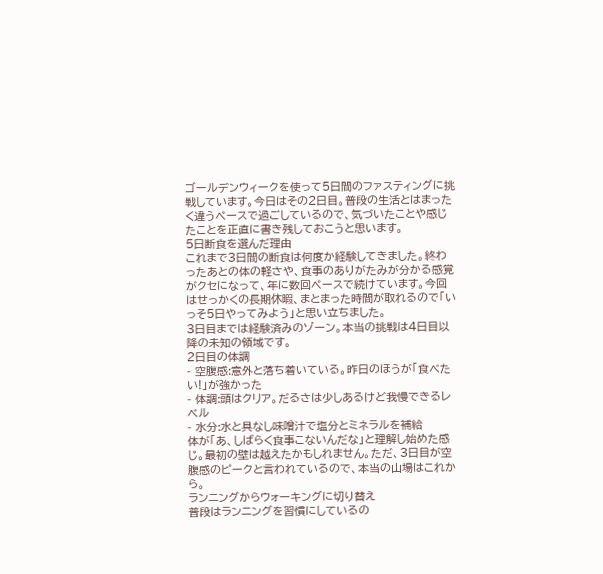ゴールデンウィークを使って5日間のファスティングに挑戦しています。今日はその2日目。普段の生活とはまったく違うペースで過ごしているので、気づいたことや感じたことを正直に書き残しておこうと思います。
5日断食を選んだ理由
これまで3日間の断食は何度か経験してきました。終わったあとの体の軽さや、食事のありがたみが分かる感覚がクセになって、年に数回ペースで続けています。今回はせっかくの長期休暇、まとまった時間が取れるので「いっそ5日やってみよう」と思い立ちました。
3日目までは経験済みのゾーン。本当の挑戦は4日目以降の未知の領域です。
2日目の体調
- 空腹感:意外と落ち着いている。昨日のほうが「食べたい!」が強かった
- 体調:頭はクリア。だるさは少しあるけど我慢できるレベル
- 水分:水と具なし味噌汁で塩分とミネラルを補給
体が「あ、しばらく食事こないんだな」と理解し始めた感じ。最初の壁は越えたかもしれません。ただ、3日目が空腹感のピークと言われているので、本当の山場はこれから。
ランニングからウォーキングに切り替え
普段はランニングを習慣にしているの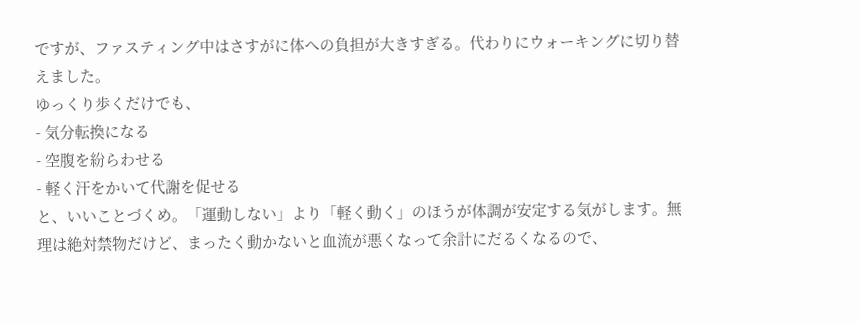ですが、ファスティング中はさすがに体への負担が大きすぎる。代わりにウォーキングに切り替えました。
ゆっくり歩くだけでも、
- 気分転換になる
- 空腹を紛らわせる
- 軽く汗をかいて代謝を促せる
と、いいことづくめ。「運動しない」より「軽く動く」のほうが体調が安定する気がします。無理は絶対禁物だけど、まったく動かないと血流が悪くなって余計にだるくなるので、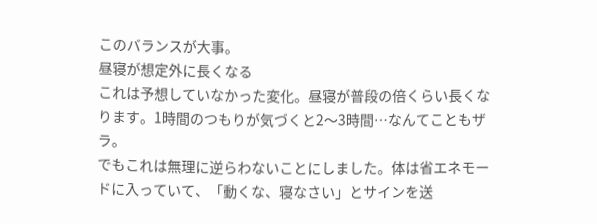このバランスが大事。
昼寝が想定外に長くなる
これは予想していなかった変化。昼寝が普段の倍くらい長くなります。1時間のつもりが気づくと2〜3時間…なんてこともザラ。
でもこれは無理に逆らわないことにしました。体は省エネモードに入っていて、「動くな、寝なさい」とサインを送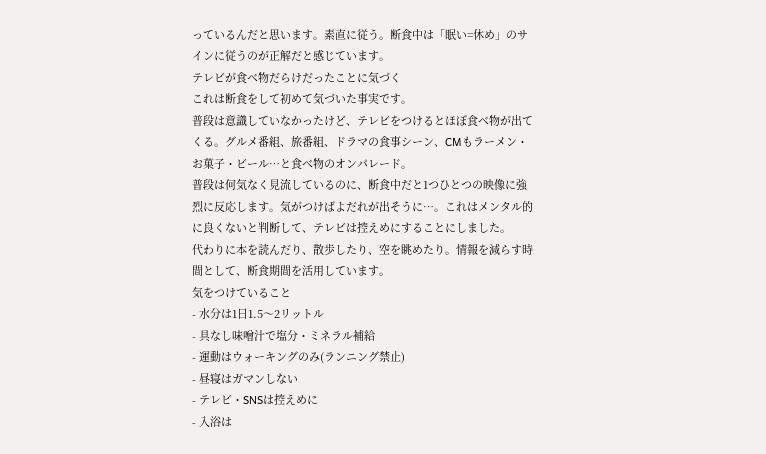っているんだと思います。素直に従う。断食中は「眠い=休め」のサインに従うのが正解だと感じています。
テレビが食べ物だらけだったことに気づく
これは断食をして初めて気づいた事実です。
普段は意識していなかったけど、テレビをつけるとほぼ食べ物が出てくる。グルメ番組、旅番組、ドラマの食事シーン、CMもラーメン・お菓子・ビール…と食べ物のオンパレード。
普段は何気なく見流しているのに、断食中だと1つひとつの映像に強烈に反応します。気がつけばよだれが出そうに…。これはメンタル的に良くないと判断して、テレビは控えめにすることにしました。
代わりに本を読んだり、散歩したり、空を眺めたり。情報を減らす時間として、断食期間を活用しています。
気をつけていること
- 水分は1日1.5〜2リットル
- 具なし味噌汁で塩分・ミネラル補給
- 運動はウォーキングのみ(ランニング禁止)
- 昼寝はガマンしない
- テレビ・SNSは控えめに
- 入浴は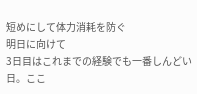短めにして体力消耗を防ぐ
明日に向けて
3日目はこれまでの経験でも一番しんどい日。ここ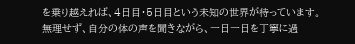を乗り越えれば、4日目・5日目という未知の世界が待っています。
無理せず、自分の体の声を聞きながら、一日一日を丁寧に過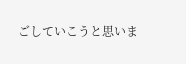ごしていこうと思いま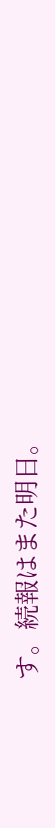す。続報はまた明日。